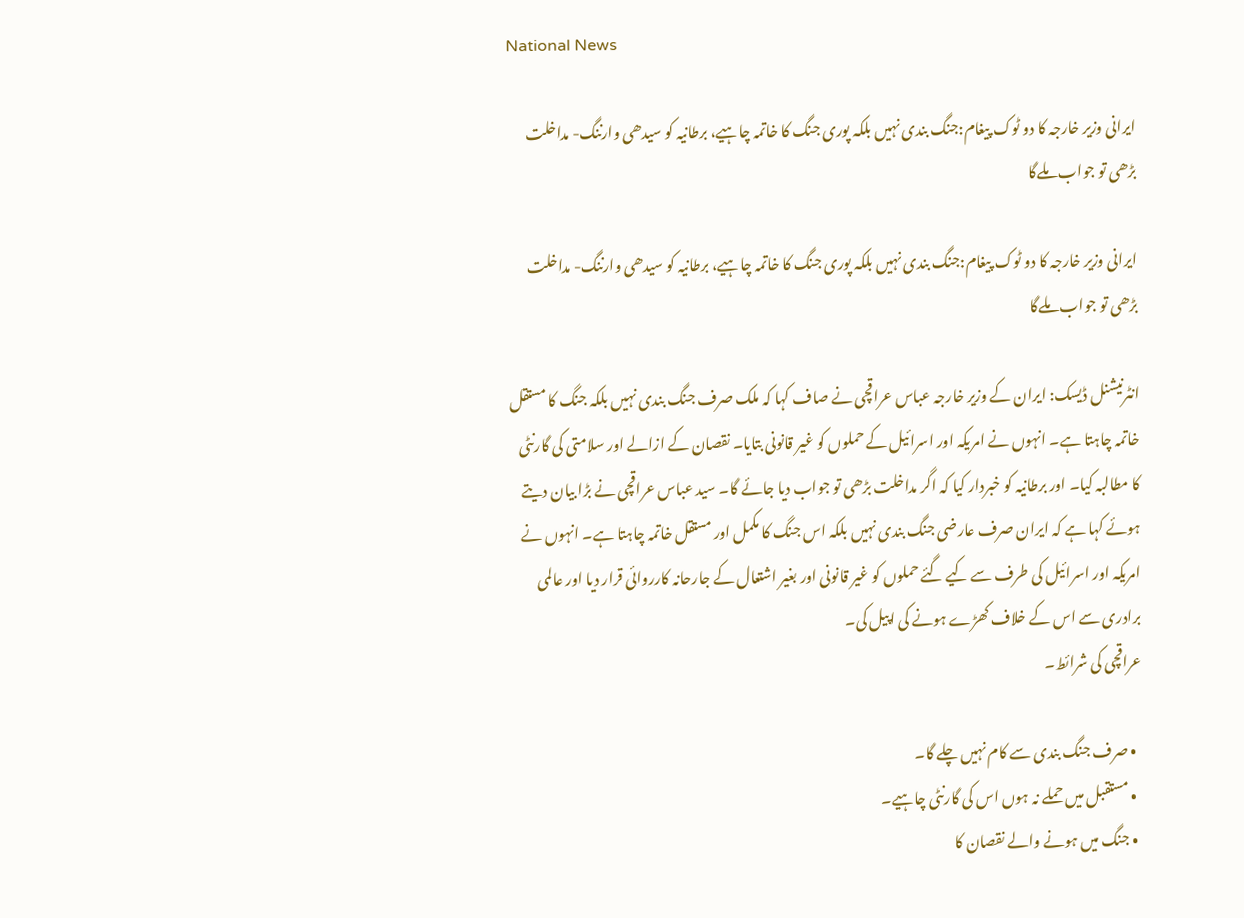National News

ایرانی وزیر خارجہ کا دو ٹوک پیغام:جنگ بندی نہیں بلکہ پوری جنگ کا خاتمہ چاہیے، برطانیہ کو سیدھی وارننگ- مداخلت بڑھی تو جواب ملےگا

ایرانی وزیر خارجہ کا دو ٹوک پیغام:جنگ بندی نہیں بلکہ پوری جنگ کا خاتمہ چاہیے، برطانیہ کو سیدھی وارننگ- مداخلت بڑھی تو جواب ملےگا

انٹرنیشنل ڈیسک: ایران کے وزیر خارجہ عباس عراقچی نے صاف کہا کہ ملک صرف جنگ بندی نہیں بلکہ جنگ کا مستقل خاتمہ چاہتا ہے۔ انہوں نے امریکہ اور اسرائیل کے حملوں کو غیر قانونی بتایا۔ نقصان کے ازالے اور سلامتی کی گارنٹی کا مطالبہ کیا۔ اور برطانیہ کو خبردار کیا کہ اگر مداخلت بڑھی تو جواب دیا جائے گا۔ سید عباس عراقچی نے بڑا بیان دیتے ہوئے کہا ہے کہ ایران صرف عارضی جنگ بندی نہیں بلکہ اس جنگ کا مکمل اور مستقل خاتمہ چاہتا ہے۔ انہوں نے امریکہ اور اسرائیل کی طرف سے کیے گئے حملوں کو غیر قانونی اور بغیر اشتعال کے جارحانہ کارروائی قرار دیا اور عالمی برادری سے اس کے خلاف کھڑے ہونے کی اپیل کی۔
عراقچی کی شرائط۔

  • صرف جنگ بندی سے کام نہیں چلے گا۔
  • مستقبل میں حملے نہ ہوں اس کی گارنٹی چاہیے۔
  • جنگ میں ہونے والے نقصان کا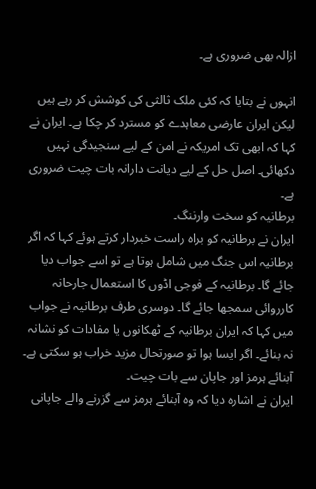ازالہ بھی ضروری ہے۔

انہوں نے بتایا کہ کئی ملک ثالثی کی کوشش کر رہے ہیں لیکن ایران عارضی معاہدے کو مسترد کر چکا ہے۔ ایران نے کہا کہ ابھی تک امریکہ نے امن کے لیے سنجیدگی نہیں دکھائی۔ اصل حل کے لیے دیانت دارانہ بات چیت ضروری ہے۔
برطانیہ کو سخت وارننگ۔
ایران نے برطانیہ کو براہ راست خبردار کرتے ہوئے کہا کہ اگر برطانیہ اس جنگ میں شامل ہوتا ہے تو اسے جواب دیا جائے گا۔ برطانیہ کے فوجی اڈوں کا استعمال جارحانہ کارروائی سمجھا جائے گا۔ دوسری طرف برطانیہ نے جواب میں کہا کہ ایران برطانیہ کے ٹھکانوں یا مفادات کو نشانہ نہ بنائے۔ اگر ایسا ہوا تو صورتحال مزید خراب ہو سکتی ہے۔
آبنائے ہرمز اور جاپان سے بات چیت۔
ایران نے اشارہ دیا کہ وہ آبنائے ہرمز سے گزرنے والے جاپانی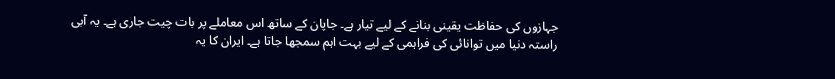جہازوں کی حفاظت یقینی بنانے کے لیے تیار ہے۔ جاپان کے ساتھ اس معاملے پر بات چیت جاری ہے۔ یہ آبی راستہ دنیا میں توانائی کی فراہمی کے لیے بہت اہم سمجھا جاتا ہے۔ ایران کا یہ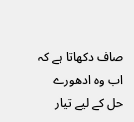صاف دکھاتا ہے کہ اب وہ ادھورے حل کے لیے تیار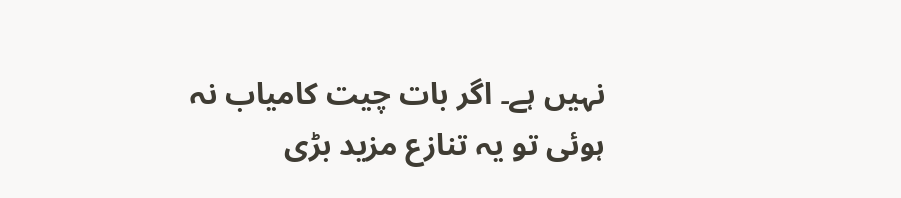نہیں ہے۔ اگر بات چیت کامیاب نہ ہوئی تو یہ تنازع مزید بڑی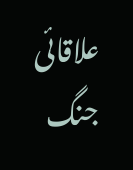علاقائی جنگ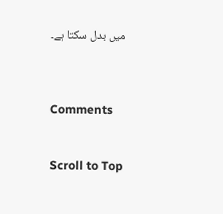میں بدل سکتا ہے۔



Comments


Scroll to Top